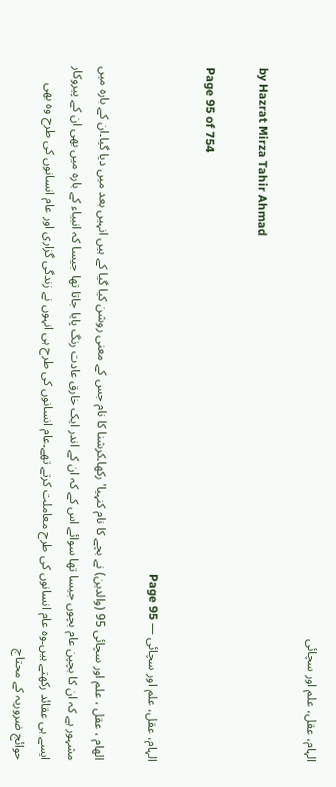الہام، عقل، علم اور سچائی

by Hazrat Mirza Tahir Ahmad

Page 95 of 754

الہام، عقل، علم اور سچائی — Page 95

الهام ، عقل ، علم اور سچائی 95 (والدین) نے بچے کا نام کنہیا' رکھا۔کرشنا کا نام جس کے معنی روشن کیا گیا کے ہیں انہیں بعد میں دیا گیا۔ان کے بارہ میں مشہور ہے کہ ان کا بچپن عام بچوں جیسا تھا سوائے اس کے کہ ان کے اندر ایک خارق عادت رنگ پایا جاتا تھا جیسا کہ انبیاء کے بارہ میں بھی ان کے پیروکار ایسے ہی عقائد رکھتے ہیں۔وہ عام انسانوں کی طرح معاملت کرتے تھے۔عام انسانوں کی طرح ہی انہوں نے زندگی گزاری اور عام انسانوں کی طرح وہ بھی حوائج ضروریہ کے محتاج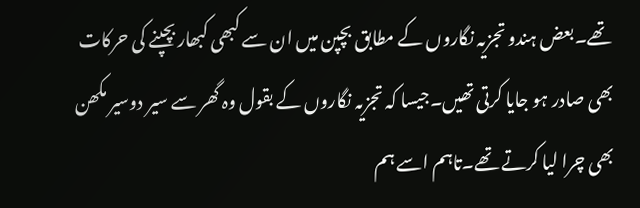تھے۔بعض ہندو تجزیہ نگاروں کے مطابق بچپن میں ان سے کبھی کبھار بچپنے کی حرکات بھی صادر ہو جایا کرتی تھیں۔جیسا کہ تجزیہ نگاروں کے بقول وہ گھر سے سیر دوسیر مکھن بھی چرا لیا کرتے تھے۔تاہم اسے ہم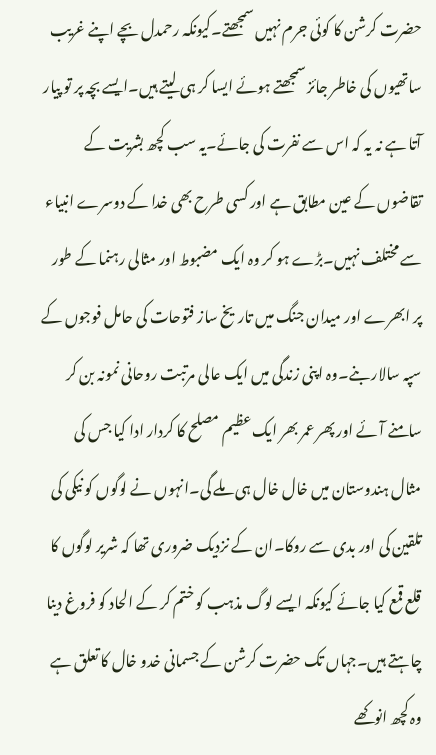حضرت کرشن کا کوئی جرم نہیں سمجھتے۔کیونکہ رحمدل بچے اپنے غریب ساتھیوں کی خاطر جائز سمجھتے ہوئے ایسا کر ہی لیتے ہیں۔ایسے بچہ پر تو پیار آتا ہے نہ یہ کہ اس سے نفرت کی جائے۔یہ سب کچھ بشریت کے تقاضوں کے عین مطابق ہے اور کسی طرح بھی خدا کے دوسرے انبیاء سے مختلف نہیں۔بڑے ہو کر وہ ایک مضبوط اور مثالی رہنما کے طور پر ابھرے اور میدان جنگ میں تاریخ ساز فتوحات کی حامل فوجوں کے سپہ سالار بنے۔وہ اپنی زندگی میں ایک عالی مرتبت روحانی نمونہ بن کر سامنے آئے اور پھر عمر بھر ایک عظیم مصلح کا کردار ادا کیا جس کی مثال ہندوستان میں خال خال ہی ملے گی۔انہوں نے لوگوں کو نیکی کی تلقین کی اور بدی سے روکا۔ان کے نزدیک ضروری تھا کہ شریر لوگوں کا قلع قمع کیا جائے کیونکہ ایسے لوگ مذہب کو ختم کر کے الحاد کو فروغ دینا چاہتے ہیں۔جہاں تک حضرت کرشن کے جسمانی خدو خال کا تعلق ہے وہ کچھ انوکھے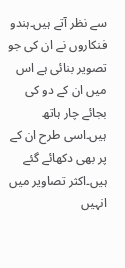سے نظر آتے ہیں۔ہندو فنکاروں نے ان کی جو تصویر بنائی ہے اس میں ان کے دو کی بجائے چار ہاتھ ہیں۔اسی طرح ان کے پر بھی دکھائے گئے ہیں۔اکثر تصاویر میں انہیں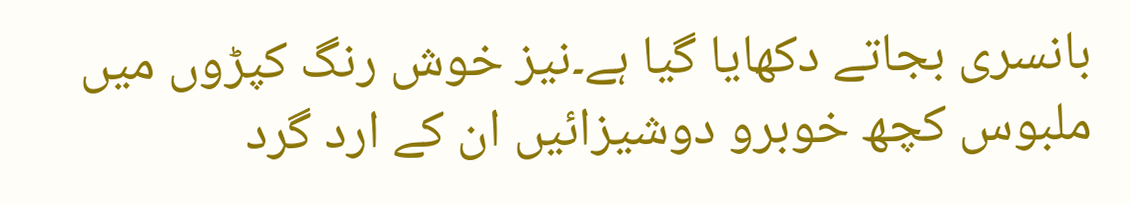بانسری بجاتے دکھایا گیا ہے۔نیز خوش رنگ کپڑوں میں ملبوس کچھ خوبرو دوشیزائیں ان کے ارد گرد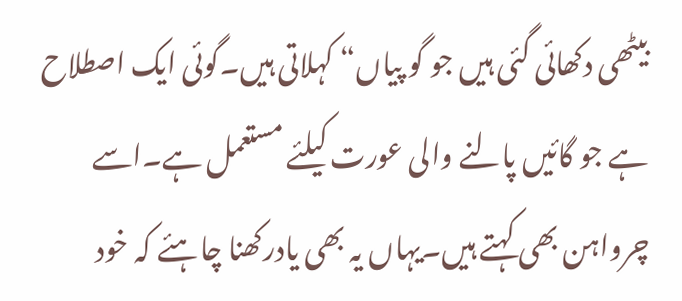بیٹھی دکھائی گئی ہیں جو گو پیاں“ کہلاتی ہیں۔گوئی ایک اصطلاح ہے جو گائیں پالنے والی عورت کیلئے مستعمل ہے۔اسے چرواہن بھی کہتے ہیں۔یہاں یہ بھی یادرکھنا چاہئے کہ خود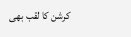کرشن کا لقب بھی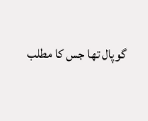گوپال تھا جس کا مطلب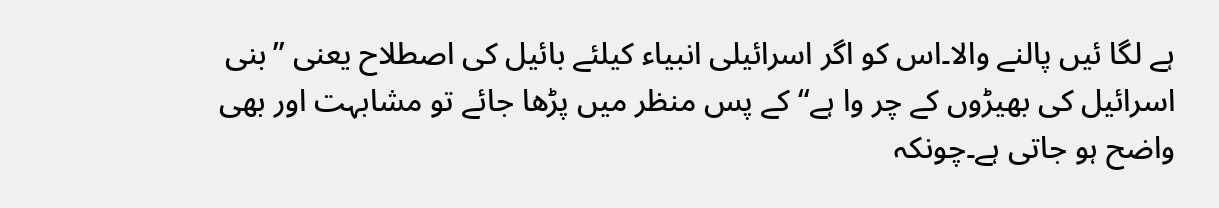ہے لگا ئیں پالنے والا۔اس کو اگر اسرائیلی انبیاء کیلئے بائیل کی اصطلاح یعنی ”بنی اسرائیل کی بھیڑوں کے چر وا ہے“ کے پس منظر میں پڑھا جائے تو مشابہت اور بھی واضح ہو جاتی ہے۔چونکہ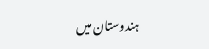ہندوستان میں